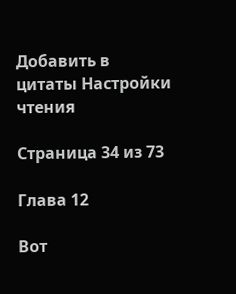Добавить в цитаты Настройки чтения

Страница 34 из 73

Глава 12

Вот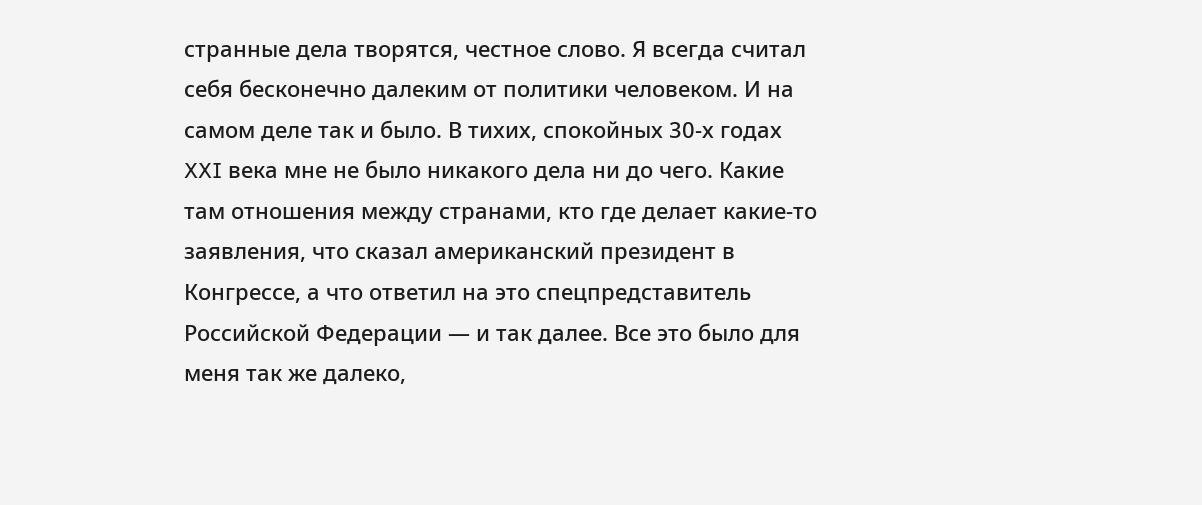странные дела творятся, честное слово. Я всегда считал себя бесконечно далеким от политики человеком. И на самом деле так и было. В тихих, спокойных 30-х годах XXI века мне не было никакого дела ни до чего. Какие там отношения между странами, кто где делает какие-то заявления, что сказал американский президент в Конгрессе, а что ответил на это спецпредставитель Российской Федерации — и так далее. Все это было для меня так же далеко,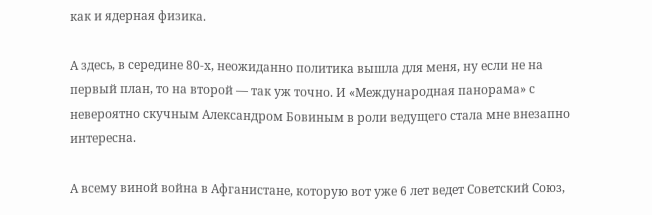как и ядерная физика.

А здесь, в середине 80-х, неожиданно политика вышла для меня, ну если не на первый план, то на второй — так уж точно. И «Международная панорама» с невероятно скучным Александром Бовиным в роли ведущего стала мне внезапно интересна.

А всему виной война в Афганистане, которую вот уже 6 лет ведет Советский Союз,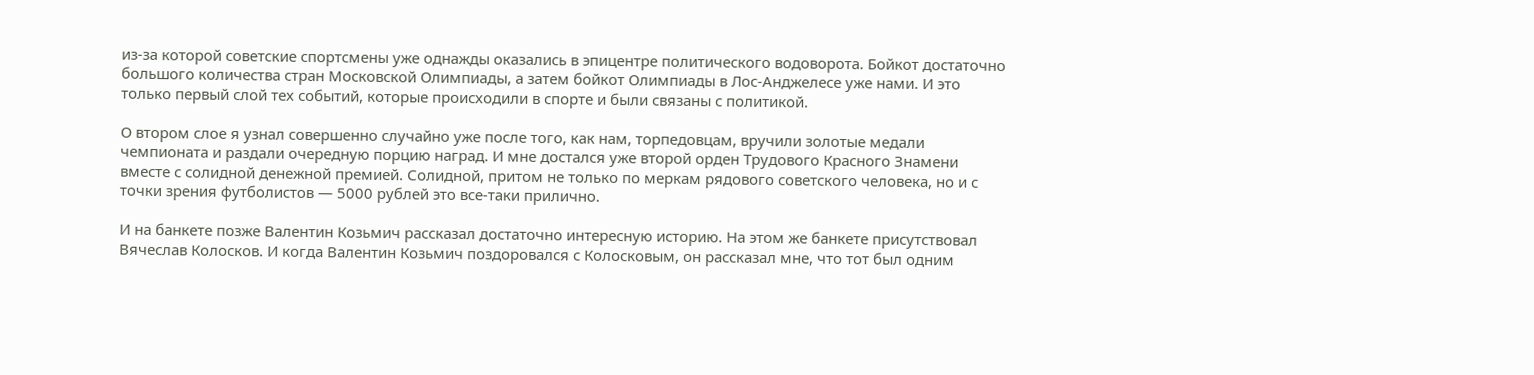из-за которой советские спортсмены уже однажды оказались в эпицентре политического водоворота. Бойкот достаточно большого количества стран Московской Олимпиады, а затем бойкот Олимпиады в Лос-Анджелесе уже нами. И это только первый слой тех событий, которые происходили в спорте и были связаны с политикой.

О втором слое я узнал совершенно случайно уже после того, как нам, торпедовцам, вручили золотые медали чемпионата и раздали очередную порцию наград. И мне достался уже второй орден Трудового Красного Знамени вместе с солидной денежной премией. Солидной, притом не только по меркам рядового советского человека, но и с точки зрения футболистов — 5000 рублей это все-таки прилично.

И на банкете позже Валентин Козьмич рассказал достаточно интересную историю. На этом же банкете присутствовал Вячеслав Колосков. И когда Валентин Козьмич поздоровался с Колосковым, он рассказал мне, что тот был одним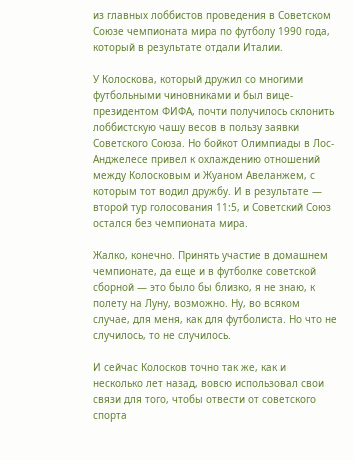из главных лоббистов проведения в Советском Союзе чемпионата мира по футболу 1990 года, который в результате отдали Италии.

У Колоскова, который дружил со многими футбольными чиновниками и был вице-президентом ФИФА, почти получилось склонить лоббистскую чашу весов в пользу заявки Советского Союза. Но бойкот Олимпиады в Лос-Анджелесе привел к охлаждению отношений между Колосковым и Жуаном Авеланжем, с которым тот водил дружбу. И в результате — второй тур голосования 11:5, и Советский Союз остался без чемпионата мира.

Жалко, конечно. Принять участие в домашнем чемпионате, да еще и в футболке советской сборной — это было бы близко, я не знаю, к полету на Луну, возможно. Ну, во всяком случае, для меня, как для футболиста. Но что не случилось, то не случилось.

И сейчас Колосков точно так же, как и несколько лет назад, вовсю использовал свои связи для того, чтобы отвести от советского спорта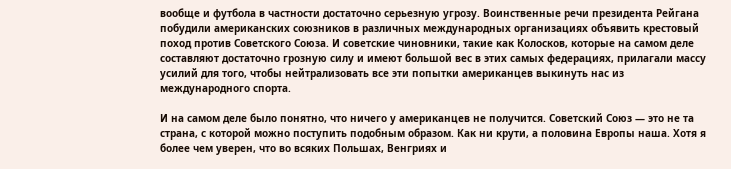вообще и футбола в частности достаточно серьезную угрозу. Воинственные речи президента Рейгана побудили американских союзников в различных международных организациях объявить крестовый поход против Советского Союза. И советские чиновники, такие как Колосков, которые на самом деле составляют достаточно грозную силу и имеют большой вес в этих самых федерациях, прилагали массу усилий для того, чтобы нейтрализовать все эти попытки американцев выкинуть нас из международного спорта.

И на самом деле было понятно, что ничего у американцев не получится. Советский Союз — это не та страна, с которой можно поступить подобным образом. Как ни крути, а половина Европы наша. Хотя я более чем уверен, что во всяких Польшах, Венгриях и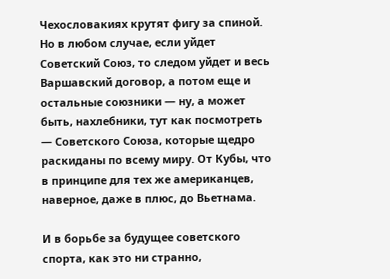Чехословакиях крутят фигу за спиной. Но в любом случае, если уйдет Советский Союз, то следом уйдет и весь Варшавский договор, а потом еще и остальные союзники — ну, а может быть, нахлебники, тут как посмотреть — Советского Союза, которые щедро раскиданы по всему миру. От Кубы, что в принципе для тех же американцев, наверное, даже в плюс, до Вьетнама.

И в борьбе за будущее советского спорта, как это ни странно,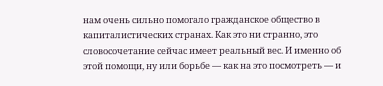нам очень сильно помогало гражданское общество в капиталистических странах. Как это ни странно, это словосочетание сейчас имеет реальный вес. И именно об этой помощи, ну или борьбе — как на это посмотреть — и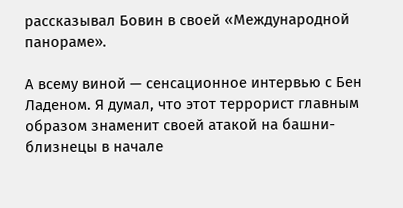рассказывал Бовин в своей «Международной панораме».

А всему виной — сенсационное интервью с Бен Ладеном. Я думал, что этот террорист главным образом знаменит своей атакой на башни-близнецы в начале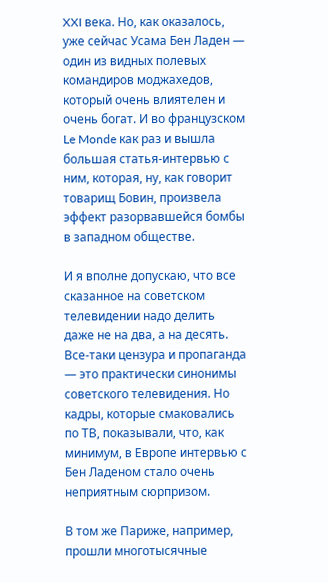XXI века. Но, как оказалось, уже сейчас Усама Бен Ладен — один из видных полевых командиров моджахедов, который очень влиятелен и очень богат. И во французском Le Monde как раз и вышла большая статья-интервью с ним, которая, ну, как говорит товарищ Бовин, произвела эффект разорвавшейся бомбы в западном обществе.

И я вполне допускаю, что все сказанное на советском телевидении надо делить даже не на два, а на десять. Все-таки цензура и пропаганда — это практически синонимы советского телевидения. Но кадры, которые смаковались по ТВ, показывали, что, как минимум, в Европе интервью с Бен Ладеном стало очень неприятным сюрпризом.

В том же Париже, например, прошли многотысячные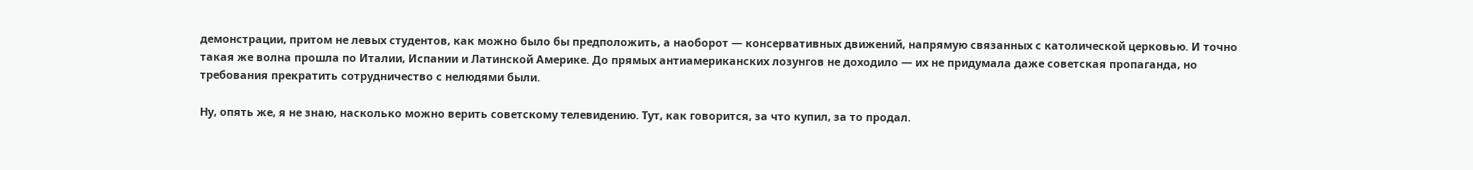демонстрации, притом не левых студентов, как можно было бы предположить, а наоборот — консервативных движений, напрямую связанных с католической церковью. И точно такая же волна прошла по Италии, Испании и Латинской Америке. До прямых антиамериканских лозунгов не доходило — их не придумала даже советская пропаганда, но требования прекратить сотрудничество с нелюдями были.

Ну, опять же, я не знаю, насколько можно верить советскому телевидению. Тут, как говорится, за что купил, за то продал.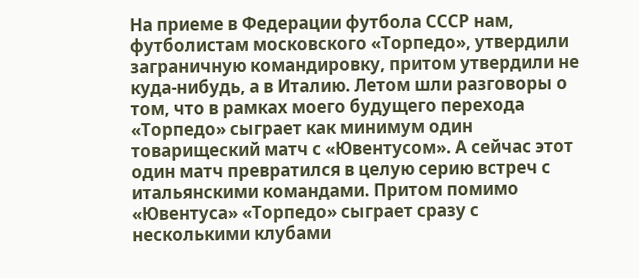На приеме в Федерации футбола СССР нам, футболистам московского «Торпедо», утвердили заграничную командировку, притом утвердили не куда-нибудь, а в Италию. Летом шли разговоры о том, что в рамках моего будущего перехода «Торпедо» сыграет как минимум один товарищеский матч с «Ювентусом». А сейчас этот один матч превратился в целую серию встреч с итальянскими командами. Притом помимо «Ювентуса» «Торпедо» сыграет сразу с несколькими клубами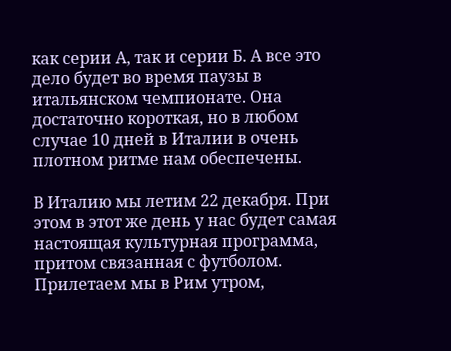как серии А, так и серии Б. А все это дело будет во время паузы в итальянском чемпионате. Она достаточно короткая, но в любом случае 10 дней в Италии в очень плотном ритме нам обеспечены.

В Италию мы летим 22 декабря. При этом в этот же день у нас будет самая настоящая культурная программа, притом связанная с футболом. Прилетаем мы в Рим утром,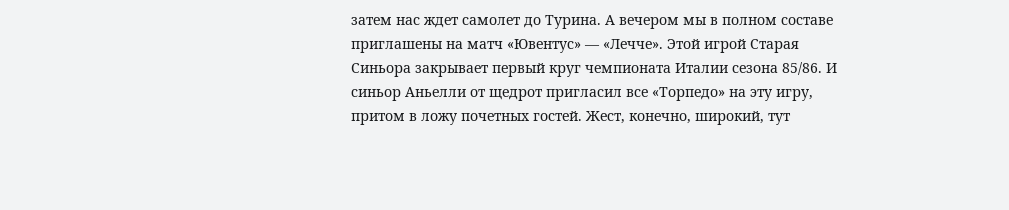затем нас ждет самолет до Турина. А вечером мы в полном составе приглашены на матч «Ювентус» — «Лечче». Этой игрой Старая Синьора закрывает первый круг чемпионата Италии сезона 85/86. И синьор Аньелли от щедрот пригласил все «Торпедо» на эту игру, притом в ложу почетных гостей. Жест, конечно, широкий, тут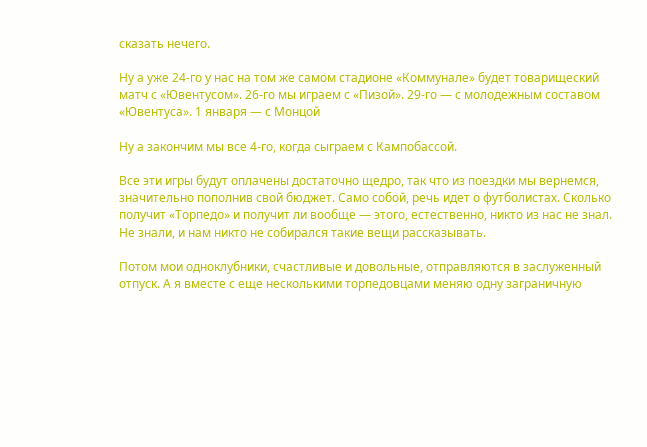сказать нечего.

Ну а уже 24-го у нас на том же самом стадионе «Коммунале» будет товарищеский матч с «Ювентусом». 26-го мы играем с «Пизой». 29-го — с молодежным составом «Ювентуса». 1 января — с Монцой

Ну а закончим мы все 4-го, когда сыграем с Кампобассой.

Все эти игры будут оплачены достаточно щедро, так что из поездки мы вернемся, значительно пополнив свой бюджет. Само собой, речь идет о футболистах. Сколько получит «Торпедо» и получит ли вообще — этого, естественно, никто из нас не знал. Не знали, и нам никто не собирался такие вещи рассказывать.

Потом мои одноклубники, счастливые и довольные, отправляются в заслуженный отпуск. А я вместе с еще несколькими торпедовцами меняю одну заграничную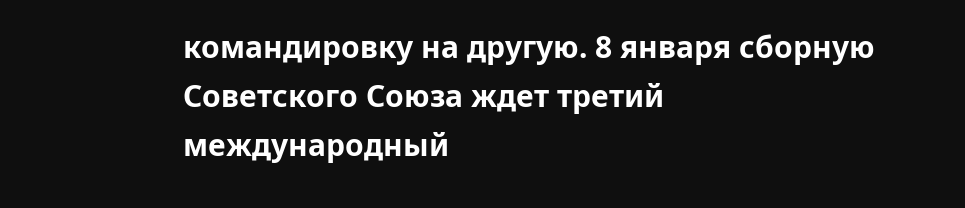командировку на другую. 8 января сборную Советского Союза ждет третий международный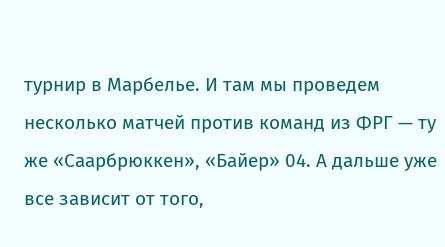турнир в Марбелье. И там мы проведем несколько матчей против команд из ФРГ — ту же «Саарбрюккен», «Байер» 04. А дальше уже все зависит от того,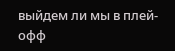выйдем ли мы в плей-офф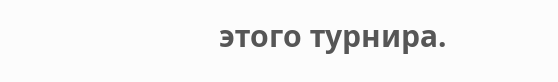этого турнира.